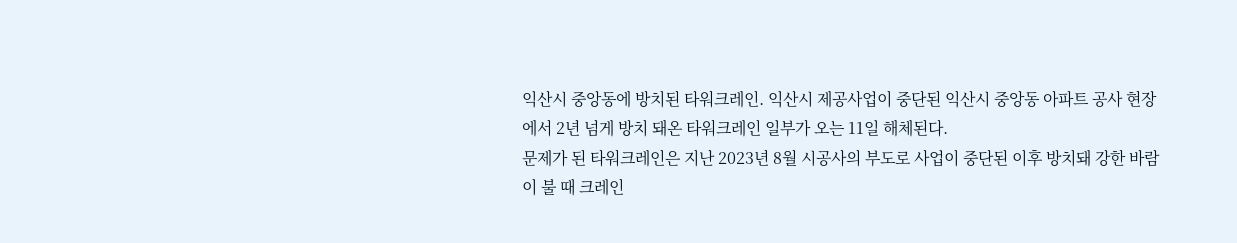익산시 중앙동에 방치된 타워크레인. 익산시 제공사업이 중단된 익산시 중앙동 아파트 공사 현장에서 2년 넘게 방치 돼온 타워크레인 일부가 오는 11일 해체된다.
문제가 된 타워크레인은 지난 2023년 8월 시공사의 부도로 사업이 중단된 이후 방치돼 강한 바람이 불 때 크레인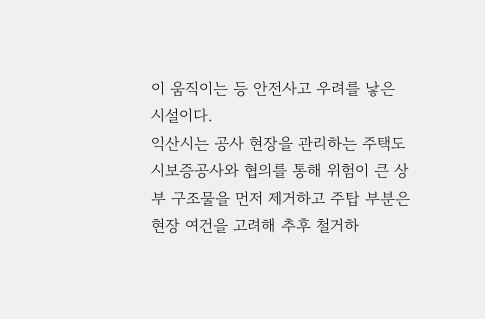이 움직이는 등 안전사고 우려를 낳은 시설이다.
익산시는 공사 현장을 관리하는 주택도시보증공사와 협의를 통해 위험이 큰 상부 구조물을 먼저 제거하고 주탑 부분은 현장 여건을 고려해 추후 철거하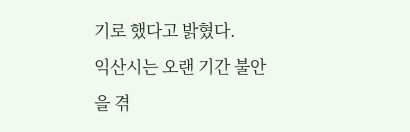기로 했다고 밝혔다.
익산시는 오랜 기간 불안을 겪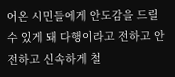어온 시민들에게 안도감을 드릴 수 있게 돼 다행이라고 전하고 안전하고 신속하게 철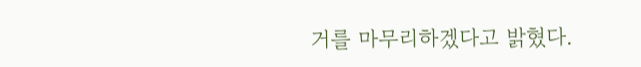거를 마무리하겠다고 밝혔다.